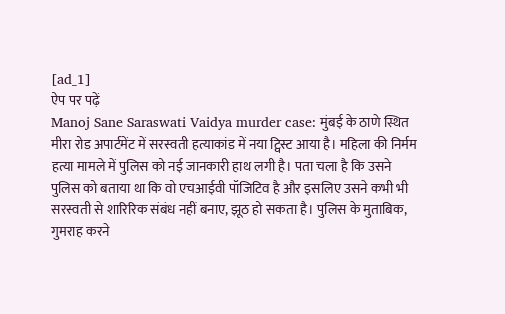[ad_1]
ऐप पर पढ़ें
Manoj Sane Saraswati Vaidya murder case: मुंबई के ठाणे स्थित मीरा रोड अपार्टमेंट में सरस्वती हत्याकांड में नया ट्विस्ट आया है। महिला की निर्मम हत्या मामले में पुलिस को नई जानकारी हाथ लगी है। पता चला है कि उसने पुलिस को बताया था कि वो एचआईवी पॉजिटिव है और इसलिए उसने कभी भी सरस्वती से शारिरिक संबंध नहीं बनाए, झूठ हो सकता है। पुलिस के मुताबिक, गुमराह करने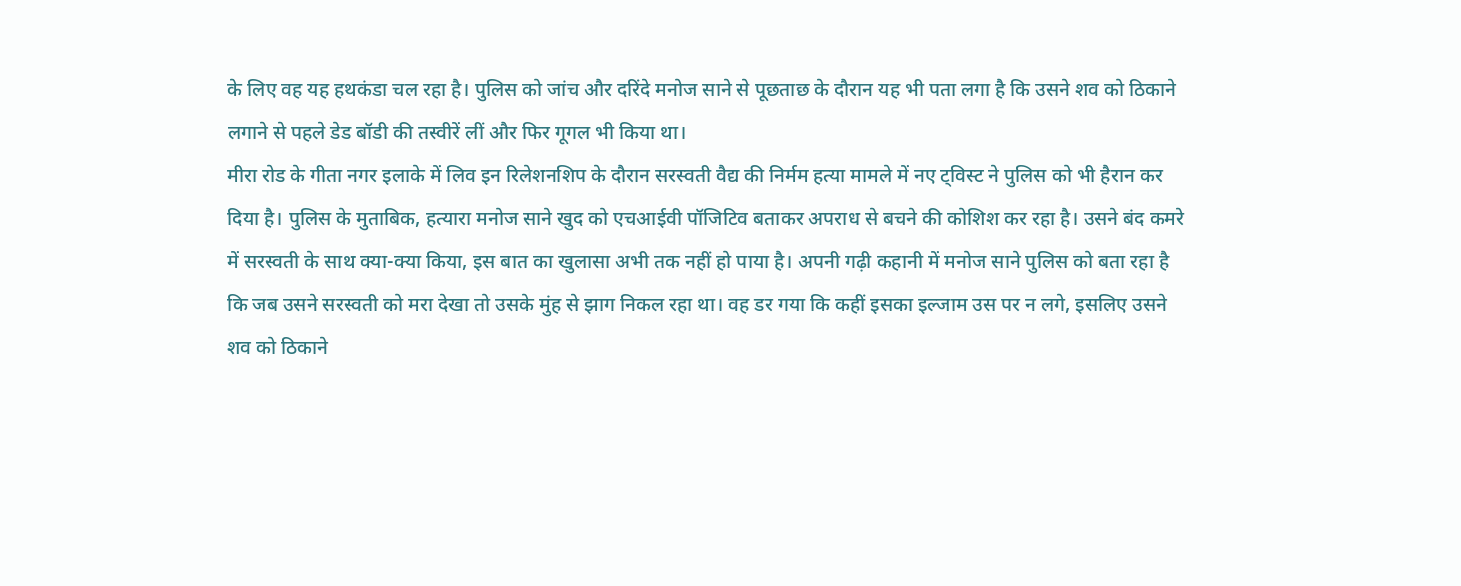के लिए वह यह हथकंडा चल रहा है। पुलिस को जांच और दरिंदे मनोज साने से पूछताछ के दौरान यह भी पता लगा है कि उसने शव को ठिकाने लगाने से पहले डेड बॉडी की तस्वीरें लीं और फिर गूगल भी किया था।
मीरा रोड के गीता नगर इलाके में लिव इन रिलेशनशिप के दौरान सरस्वती वैद्य की निर्मम हत्या मामले में नए ट्विस्ट ने पुलिस को भी हैरान कर दिया है। पुलिस के मुताबिक, हत्यारा मनोज साने खुद को एचआईवी पॉजिटिव बताकर अपराध से बचने की कोशिश कर रहा है। उसने बंद कमरे में सरस्वती के साथ क्या-क्या किया, इस बात का खुलासा अभी तक नहीं हो पाया है। अपनी गढ़ी कहानी में मनोज साने पुलिस को बता रहा है कि जब उसने सरस्वती को मरा देखा तो उसके मुंह से झाग निकल रहा था। वह डर गया कि कहीं इसका इल्जाम उस पर न लगे, इसलिए उसने शव को ठिकाने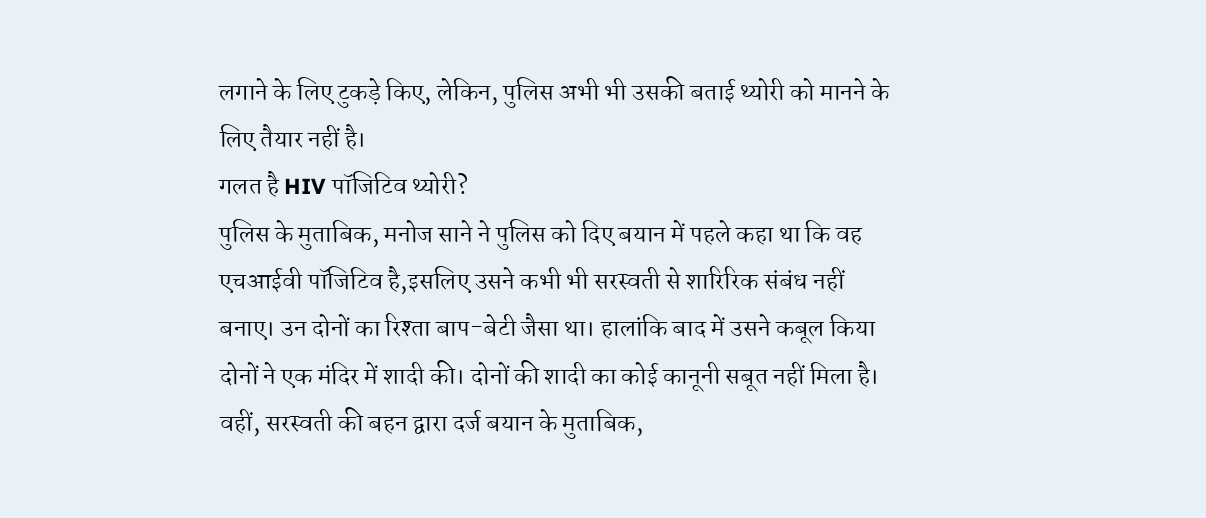लगाने के लिए टुकड़े किए, लेकिन, पुलिस अभी भी उसकी बताई थ्योरी को मानने के लिए तैयार नहीं है।
गलत है HIV पॉजिटिव थ्योरी?
पुलिस के मुताबिक, मनोज साने ने पुलिस को दिए बयान में पहले कहा था कि वह एचआईवी पॉजिटिव है,इसलिए उसने कभी भी सरस्वती से शारिरिक संबंध नहीं बनाए। उन दोनों का रिश्ता बाप-बेटी जैसा था। हालांकि बाद में उसने कबूल किया दोनों ने एक मंदिर में शादी की। दोनों की शादी का कोई कानूनी सबूत नहीं मिला है। वहीं, सरस्वती की बहन द्वारा दर्ज बयान के मुताबिक,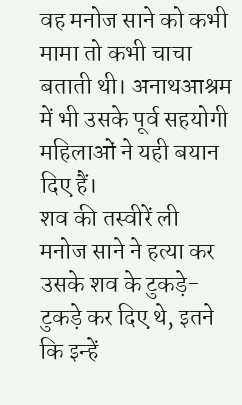वह मनोज साने को कभी मामा तो कभी चाचा बताती थी। अनाथआश्रम में भी उसके पूर्व सहयोगी महिलाओं ने यही बयान दिए हैं।
शव की तस्वीरें ली
मनोज साने ने हत्या कर उसके शव के टुकड़े-टुकड़े कर दिए थे, इतने कि इन्हें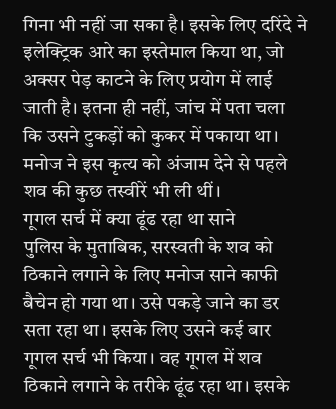गिना भी नहीं जा सका है। इसके लिए दरिंदे ने इलेक्ट्रिक आरे का इस्तेमाल किया था, जो अक्सर पेड़ काटने के लिए प्रयोग में लाई जाती है। इतना ही नहीं, जांच में पता चला कि उसने टुकड़ों को कुकर में पकाया था। मनोज ने इस कृत्य को अंजाम देने से पहले शव की कुछ तस्वीरें भी ली थीं।
गूगल सर्च में क्या ढूंढ रहा था साने
पुलिस के मुताबिक, सरस्वती के शव को ठिकाने लगाने के लिए मनोज साने काफी बैचेन हो गया था। उसे पकड़े जाने का डर सता रहा था। इसके लिए उसने कई बार गूगल सर्च भी किया। वह गूगल में शव ठिकाने लगाने के तरीके ढूंढ रहा था। इसके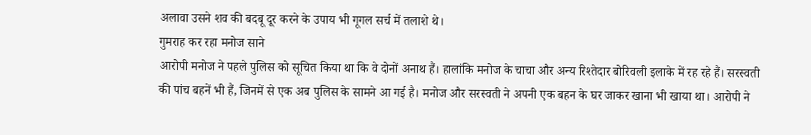अलावा उसने शव की बदबू दूर करने के उपाय भी गूगल सर्च में तलाशे थे।
गुमराह कर रहा मनोज साने
आरोपी मनोज ने पहले पुलिस को सूचित किया था कि वे दोनों अनाथ हैं। हालांकि मनोज के चाचा और अन्य रिश्तेदार बोरिवली इलाके में रह रहे हैं। सरस्वती की पांच बहनें भी हैं, जिनमें से एक अब पुलिस के सामने आ गई है। मनोज और सरस्वती ने अपनी एक बहन के घर जाकर खाना भी खाया था। आरोपी ने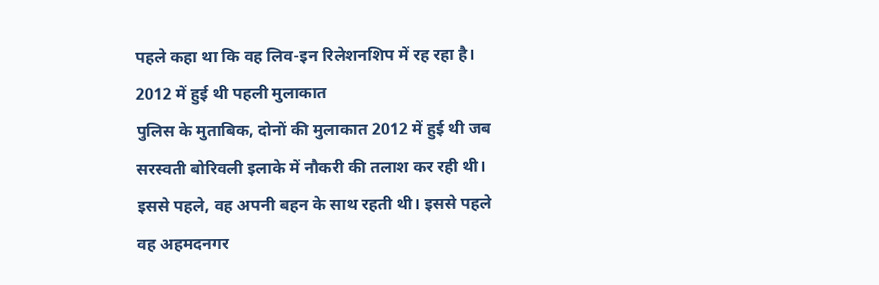पहले कहा था कि वह लिव-इन रिलेशनशिप में रह रहा है।
2012 में हुई थी पहली मुलाकात
पुलिस के मुताबिक, दोनों की मुलाकात 2012 में हुई थी जब सरस्वती बोरिवली इलाके में नौकरी की तलाश कर रही थी। इससे पहले, वह अपनी बहन के साथ रहती थी। इससे पहले वह अहमदनगर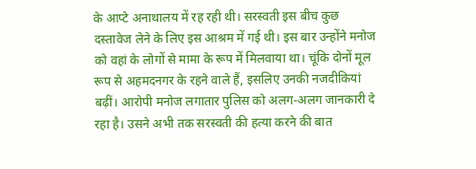के आप्टे अनाथालय में रह रही थी। सरस्वती इस बीच कुछ दस्तावेज लेने के लिए इस आश्रम में गई थी। इस बार उन्होंने मनोज को वहां के लोगों से मामा के रूप में मिलवाया था। चूंकि दोनों मूल रूप से अहमदनगर के रहने वाले हैं, इसलिए उनकी नजदीकियां बढ़ीं। आरोपी मनोज लगातार पुलिस को अलग-अलग जानकारी दे रहा है। उसने अभी तक सरस्वती की हत्या करने की बात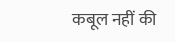कबूल नहीं की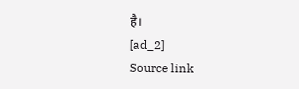है।
[ad_2]
Source link